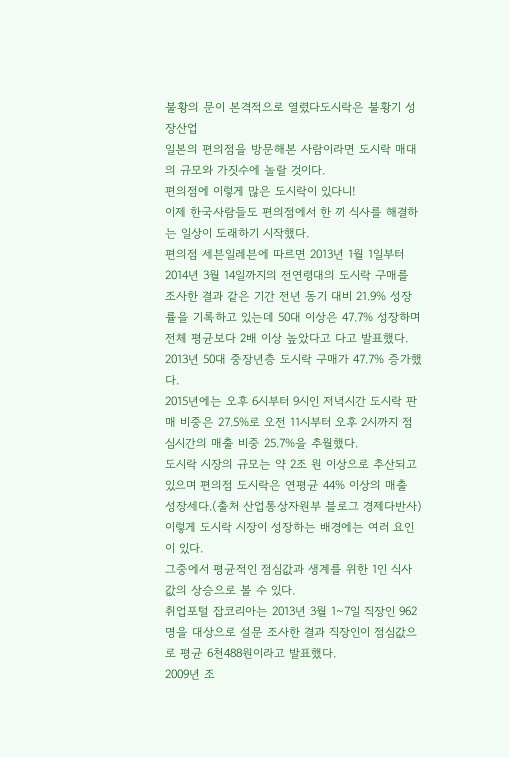불황의 문이 본격적으로 열렸다도시락은 불황기 성장산업
일본의 편의점을 방문해본 사람이라면 도시락 매대의 규모와 가짓수에 놀랄 것이다.
편의점에 이렇게 많은 도시락이 있다니!
이제 한국사람들도 편의점에서 한 끼 식사를 해결하는 일상이 도래하기 시작했다.
편의점 세븐일레븐에 따르면 2013년 1월 1일부터 2014년 3월 14일까지의 전연령대의 도시락 구매를 조사한 결과 같은 기간 전년 동기 대비 21.9% 성장률을 기록하고 있는데 50대 이상은 47.7% 성장하며 전체 평균보다 2배 이상 높았다고 다고 발표했다.
2013년 50대 중장년층 도시락 구매가 47.7% 증가했다.
2015년에는 오후 6시부터 9시인 저녁시간 도시락 판매 비중은 27.5%로 오전 11시부터 오후 2시까지 점심시간의 매출 비중 25.7%을 추월했다.
도시락 시장의 규모는 약 2조 원 이상으로 추산되고 있으며 편의점 도시락은 연평균 44% 이상의 매출 성장세다.(출처 산업통상자원부 블로그 경제다반사)
이렇게 도시락 시장이 성장하는 배경에는 여러 요인이 있다.
그중에서 평균적인 점심값과 생계를 위한 1인 식사값의 상승으로 볼 수 있다.
취업포털 잡코리아는 2013년 3월 1~7일 직장인 962명을 대상으로 설문 조사한 결과 직장인이 점심값으로 평균 6천488원이라고 발표했다.
2009년 조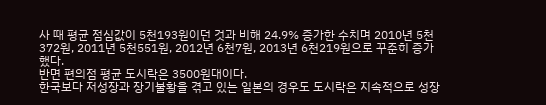사 때 평균 점심값이 5천193원이던 것과 비해 24.9% 증가한 수치며 2010년 5천372원, 2011년 5천551원, 2012년 6천7원, 2013년 6천219원으로 꾸준히 증가했다.
반면 편의점 평균 도시락은 3500원대이다.
한국보다 저성장과 장기불황을 겪고 있는 일본의 경우도 도시락은 지속적으로 성장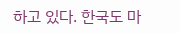하고 있다. 한국도 마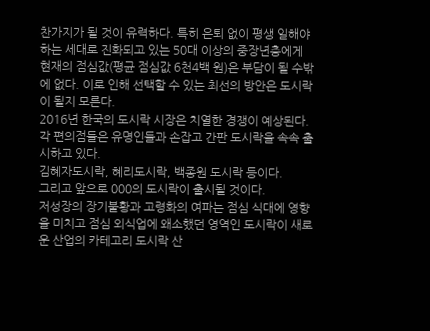찬가지가 될 것이 유력하다. 특히 은퇴 없이 평생 일해야 하는 세대로 진화되고 있는 50대 이상의 중장년층에게 현재의 점심값(평균 점심값 6천4백 원)은 부담이 될 수밖에 없다. 이로 인해 선택할 수 있는 최선의 방안은 도시락이 될지 모른다.
2016년 한국의 도시락 시장은 치열한 경쟁이 예상된다.
각 편의점들은 유명인들과 손잡고 간판 도시락을 속속 출시하고 있다.
김혜자도시락, 혜리도시락, 백종원 도시락 등이다.
그리고 앞으로 000의 도시락이 출시될 것이다.
저성장의 장기불황과 고령화의 여파는 점심 식대에 영향을 미치고 점심 외식업에 왜소했던 영역인 도시락이 새로운 산업의 카테고리 도시락 산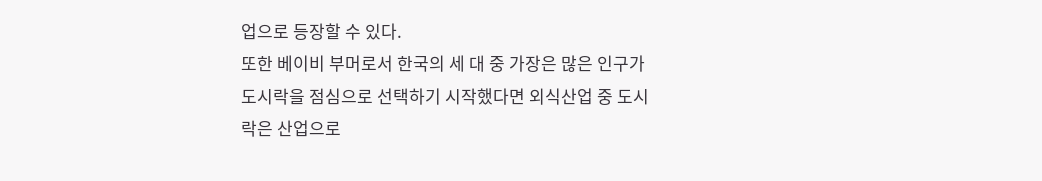업으로 등장할 수 있다.
또한 베이비 부머로서 한국의 세 대 중 가장은 많은 인구가 도시락을 점심으로 선택하기 시작했다면 외식산업 중 도시락은 산업으로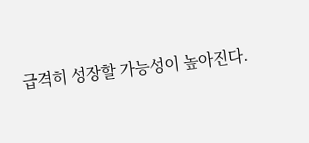급격히 성장할 가능성이 높아진다.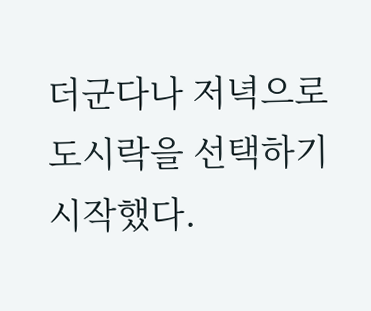더군다나 저녁으로 도시락을 선택하기 시작했다.